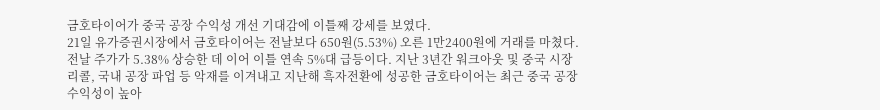금호타이어가 중국 공장 수익성 개선 기대감에 이틀째 강세를 보였다.
21일 유가증권시장에서 금호타이어는 전날보다 650원(5.53%) 오른 1만2400원에 거래를 마쳤다. 전날 주가가 5.38% 상승한 데 이어 이틀 연속 5%대 급등이다. 지난 3년간 워크아웃 및 중국 시장 리콜, 국내 공장 파업 등 악재를 이겨내고 지난해 흑자전환에 성공한 금호타이어는 최근 중국 공장 수익성이 높아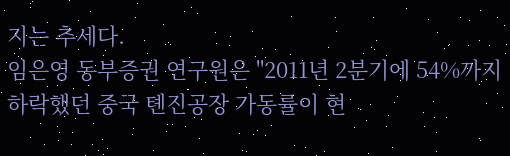지는 추세다.
임은영 동부증권 연구원은 "2011년 2분기에 54%까지 하락했던 중국 톈진공장 가동률이 현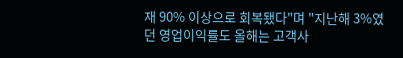재 90% 이상으로 회복됐다"며 "지난해 3%였던 영업이익률도 올해는 고객사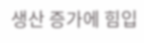생산 증가에 힘입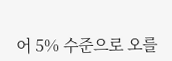어 5% 수준으로 오를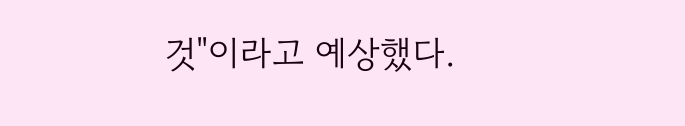것"이라고 예상했다.